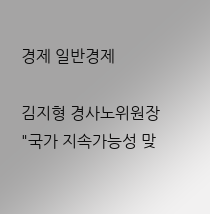경제 일반경제

김지형 경사노위원장 "국가 지속가능성 맞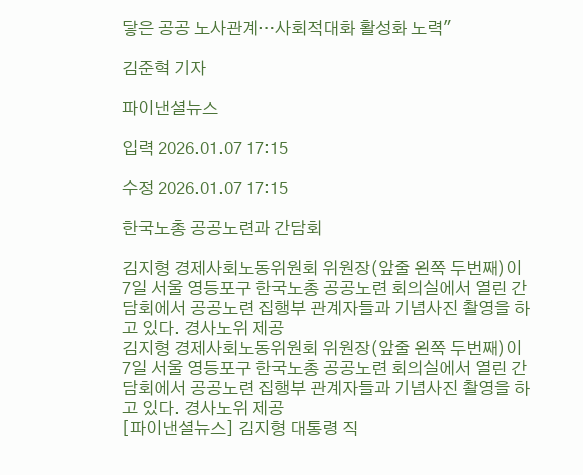닿은 공공 노사관계…사회적대화 활성화 노력"

김준혁 기자

파이낸셜뉴스

입력 2026.01.07 17:15

수정 2026.01.07 17:15

한국노총 공공노련과 간담회

김지형 경제사회노동위원회 위원장(앞줄 왼쪽 두번째)이 7일 서울 영등포구 한국노총 공공노련 회의실에서 열린 간담회에서 공공노련 집행부 관계자들과 기념사진 촬영을 하고 있다. 경사노위 제공
김지형 경제사회노동위원회 위원장(앞줄 왼쪽 두번째)이 7일 서울 영등포구 한국노총 공공노련 회의실에서 열린 간담회에서 공공노련 집행부 관계자들과 기념사진 촬영을 하고 있다. 경사노위 제공
[파이낸셜뉴스] 김지형 대통령 직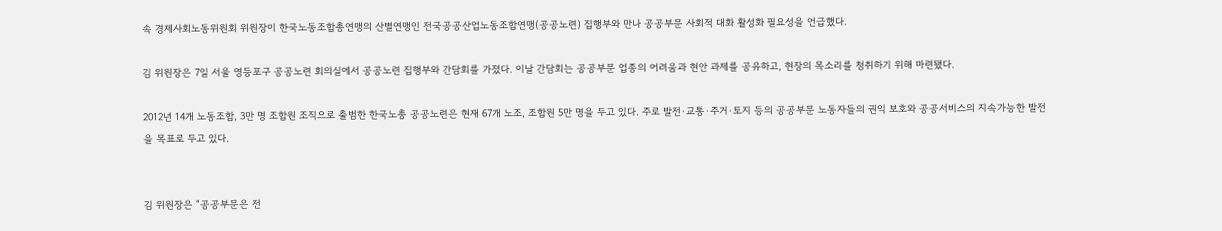속 경제사회노동위원회 위원장이 한국노동조합총연맹의 산별연맹인 전국공공산업노동조합연맹(공공노련) 집행부와 만나 공공부문 사회적 대화 활성화 필요성을 언급했다.

김 위원장은 7일 서울 영등포구 공공노련 회의실에서 공공노련 집행부와 간담회를 가졌다. 이날 간담회는 공공부문 업종의 어려움과 현안 과제를 공유하고, 현장의 목소리를 청취하기 위해 마련됐다.

2012년 14개 노동조합, 3만 명 조합원 조직으로 출범한 한국노총 공공노련은 현재 67개 노조, 조합원 5만 명을 두고 있다. 주로 발전·교통·주거·토지 등의 공공부문 노동자들의 권익 보호와 공공서비스의 지속가능한 발전을 목표로 두고 있다.


김 위원장은 “공공부문은 전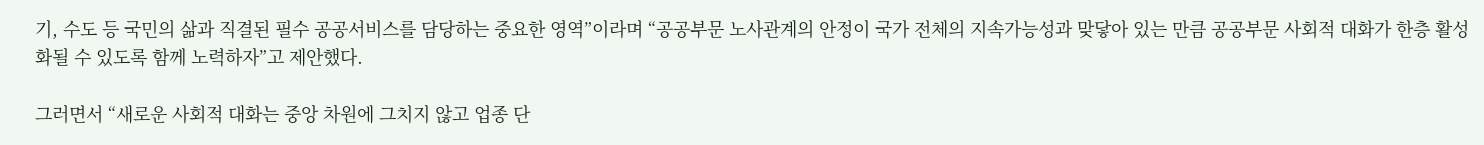기, 수도 등 국민의 삶과 직결된 필수 공공서비스를 담당하는 중요한 영역”이라며 “공공부문 노사관계의 안정이 국가 전체의 지속가능성과 맞닿아 있는 만큼 공공부문 사회적 대화가 한층 활성화될 수 있도록 함께 노력하자”고 제안했다.

그러면서 “새로운 사회적 대화는 중앙 차원에 그치지 않고 업종 단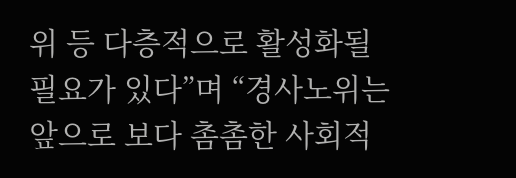위 등 다층적으로 활성화될 필요가 있다”며 “경사노위는 앞으로 보다 촘촘한 사회적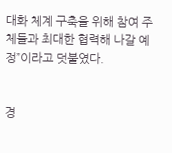대화 체계 구축을 위해 참여 주체들과 최대한 협력해 나갈 예정”이라고 덧붙였다.


경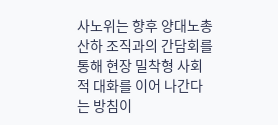사노위는 향후 양대노총 산하 조직과의 간담회를 통해 현장 밀착형 사회적 대화를 이어 나간다는 방침이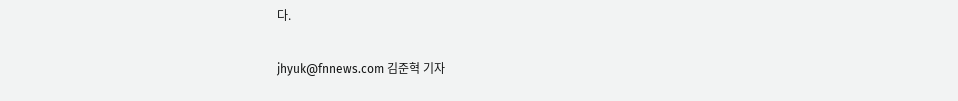다.

jhyuk@fnnews.com 김준혁 기자